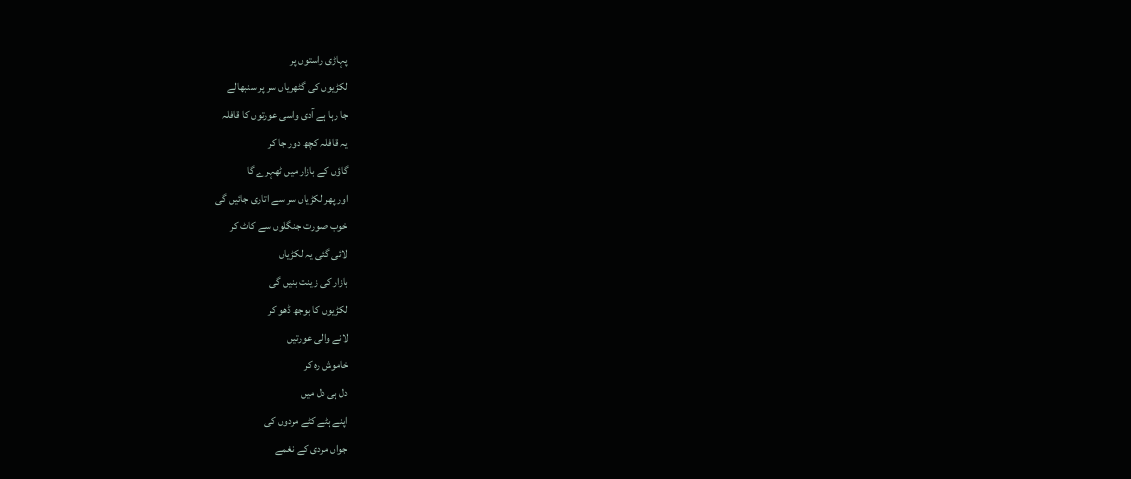پہاڑی راستوں پر
لکڑیوں کی گٹھریاں سر پر سنبھالے
جا رہا ہے آدی واسی عورتوں کا قافلہ
یہ قافلہ کچھ دور جا کر
گاؤں کے بازار میں ٹھہرے گا
اور پھر لکڑیاں سر سے اتاری جائیں گی
خوب صورت جنگلوں سے کاٹ کر
لائی گئی یہ لکڑیاں
بازار کی زینت بنیں گی
لکڑیوں کا بوجھ ڈھو کر
لانے والی عورتیں
خاموش رہ کر
دل ہی دل میں
اپنے ہٹے کٹے مردوں کی
جواں مردی کے نغمے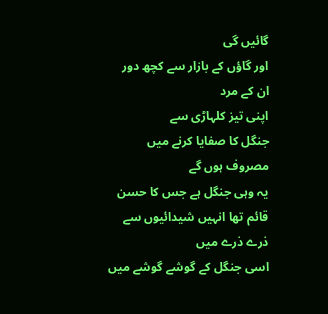گائیں گی
اور گاؤں کے بازار سے کچھ دور
ان کے مرد
اپنی تیز کلہاڑی سے
جنگل کا صفایا کرنے میں
مصروف ہوں گے
یہ وہی جنگل ہے جس کا حسن
قائم تھا انہیں شیدائیوں سے
ذرے ذرے میں
اسی جنگل کے گوشے گوشے میں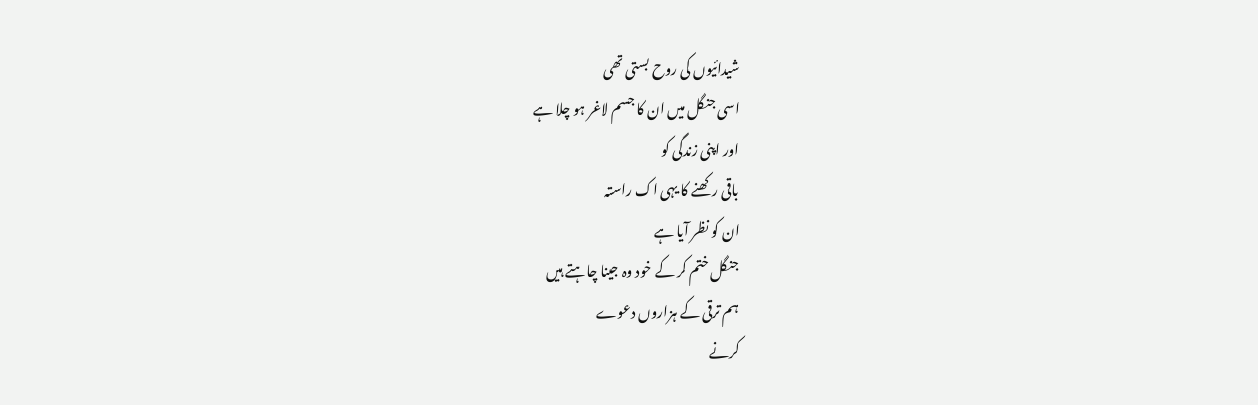شیدائیوں کی روح بستی تھی
اسی جنگل میں ان کا جسم لاغر ہو چلا ہے
اور اپنی زندگی کو
باقی رکھنے کا یہی اک راستہ
ان کو نظر آیا ہے
جنگل ختم کر کے خود وہ جینا چاہتے ہیں
ہم ترقی کے ہزاروں دعوے
کرنے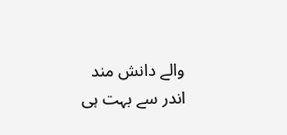والے دانش مند
اندر سے بہت ہی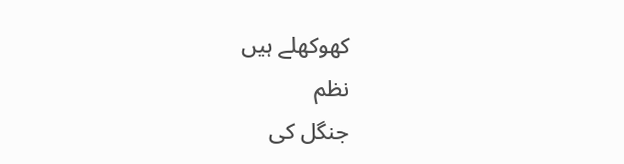کھوکھلے ہیں
نظم
جنگل کی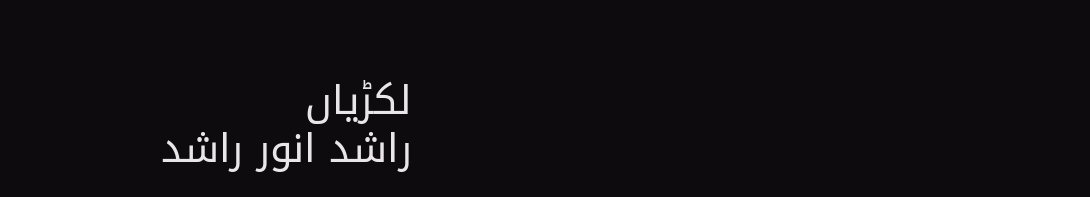لکڑیاں
راشد انور راشد